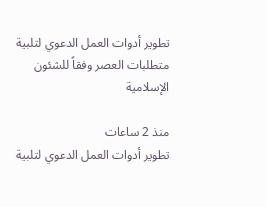تطوير أدوات العمل الدعوي لتلبية متطلبات العصر وفقاً للشئون الإسلامية

منذ 2 ساعات
تطوير أدوات العمل الدعوي لتلبية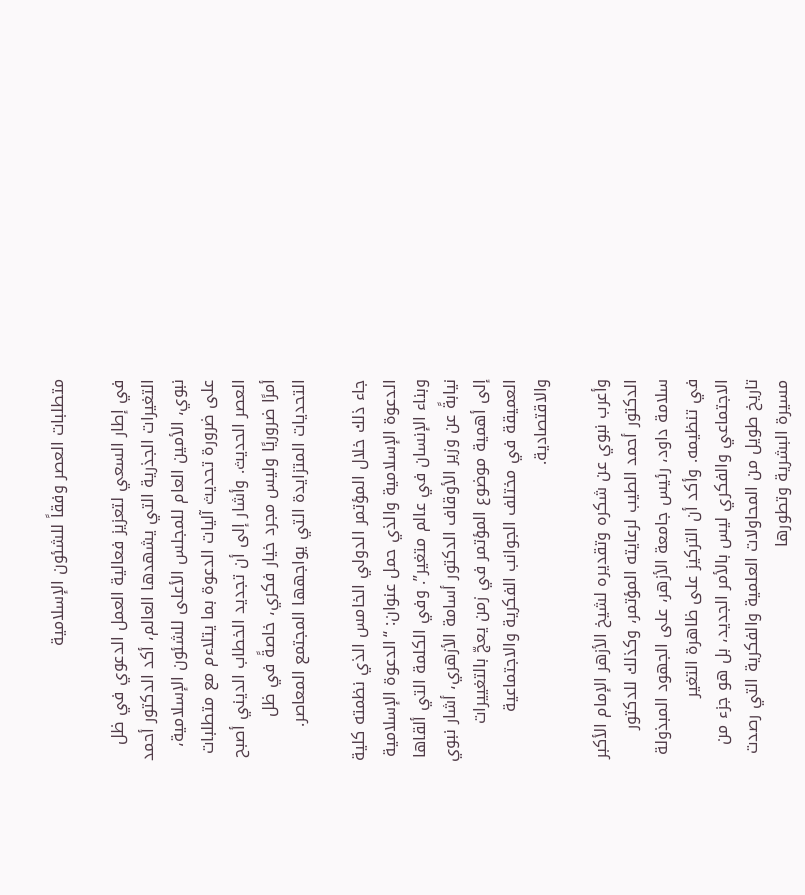متطلبات العصر وفقاً للشئون الإسلامية

في إطار السعي لتعزيز فعالية العمل الدعوي في ظل التغيرات الجذرية التي يشهدها العالم، أكد الدكتور أحمد نبوي، الأمين العام للمجلس الأعلى للشئون الإسلامية، على ضرورة تحديث آليات الدعوة بما يتلاءم مع متطلبات العصر الحديث. وأشار إلى أن تجديد الخطاب الديني أصبح أمرًا ضروريًا وليس مجرد خيار فكري، خاصةً في ظل التحديات المتزايدة التي يواجهها المجتمع المعاصر.

جاء ذلك خلال المؤتمر الدولي الخامس الذي نظمته كلية الدعوة الإسلامية والذي حمل عنوان: “الدعوة الإسلامية وبناء الإنسان في عالم متغير”. وفي الكلمة التي ألقاها نيابةً عن وزير الأوقاف الدكتور أسامة الأزهري، أشار نبوي إلى أهمية موضوع المؤتمر في زمن يعجّ بالتغييرات العميقة في مختلف الجوانب الفكرية والاجتماعية والاقتصادية.

وأعرب نبوي عن شكره وتقديره لشيخ الأزهر الإمام الأكبر الدكتور أحمد الطيب لرعايته المؤتمر، وكذلك للدكتور سلامة داود، رئيس جامعة الأزهر، على الجهود المبذولة في تنظيمه. وأكد أن التركيز على ظاهرة التغير الاجتماعي والفكري ليس بالأمر الجديد، بل هو جزء من تاريخ طويل من المحاولات العلمية والفكرية التي رصدت مسيرة البشرية وتطورها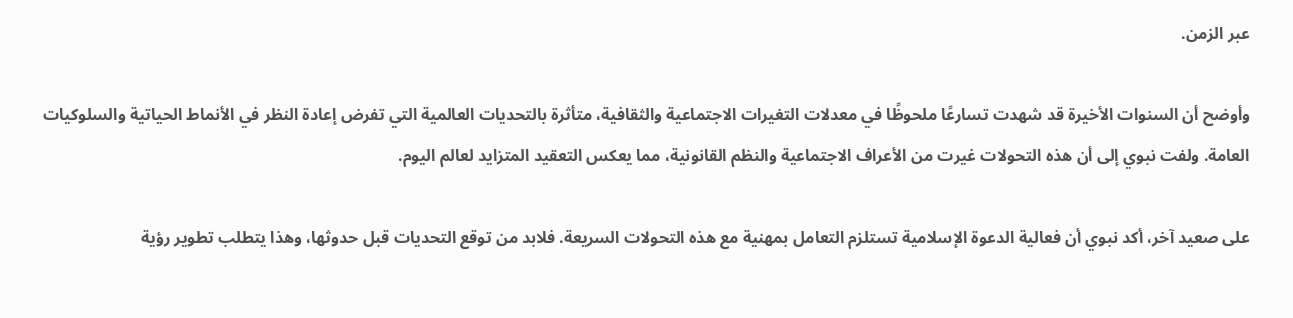عبر الزمن.

وأوضح أن السنوات الأخيرة قد شهدت تسارعًا ملحوظًا في معدلات التغيرات الاجتماعية والثقافية، متأثرة بالتحديات العالمية التي تفرض إعادة النظر في الأنماط الحياتية والسلوكيات العامة. ولفت نبوي إلى أن هذه التحولات غيرت من الأعراف الاجتماعية والنظم القانونية، مما يعكس التعقيد المتزايد لعالم اليوم.

على صعيد آخر، أكد نبوي أن فعالية الدعوة الإسلامية تستلزم التعامل بمهنية مع هذه التحولات السريعة. فلابد من توقع التحديات قبل حدوثها، وهذا يتطلب تطوير رؤية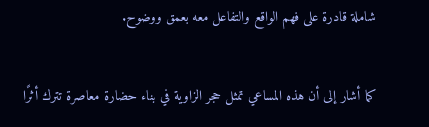شاملة قادرة على فهم الواقع والتفاعل معه بعمق ووضوح.

كما أشار إلى أن هذه المساعي تمثل حجر الزاوية في بناء حضارة معاصرة تترك أثرًا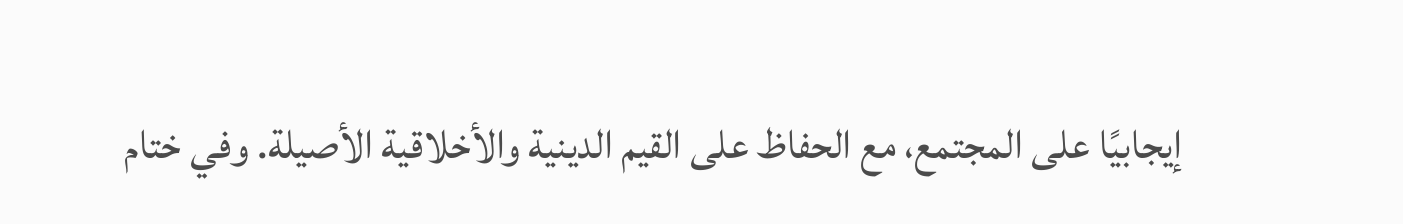إيجابيًا على المجتمع، مع الحفاظ على القيم الدينية والأخلاقية الأصيلة. وفي ختام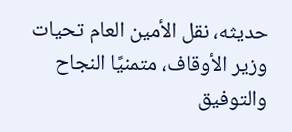حديثه، نقل الأمين العام تحيات وزير الأوقاف، متمنيًا النجاح والتوفيق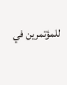للمؤتمرين في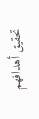تحقيق أهدافهم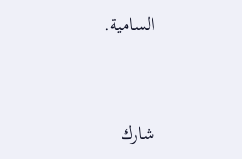السامية.


شارك